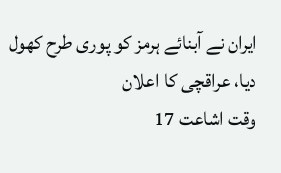ایران نے آبنائے ہرمز کو پوری طرح کھول دیا، عراقچی کا اعلان
وقت اشاعت 17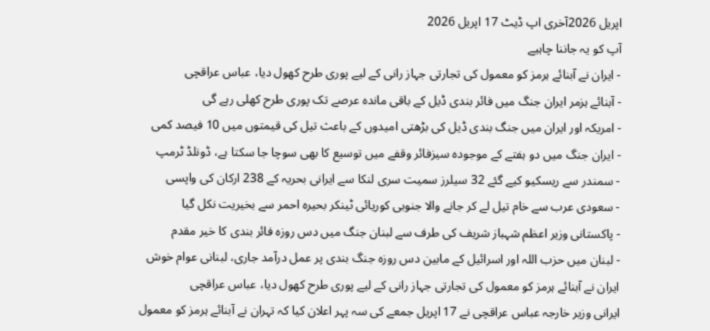اپریل 2026آخری اپ ڈیٹ 17 اپریل 2026
آپ کو یہ جاننا چاہیے
- ایران نے آبنائے ہرمز کو معمول کی تجارتی جہاز رانی کے لیے پوری طرح کھول دیا، عباس عراقچی
- آبنائے ہزمر ایران جنگ میں فائر بندی ڈیل کے باقی ماندہ عرصے تک پوری طرح کھلی رہے گی
- امریکہ اور ایران میں جنگ بندی ڈیل کی بڑھتی امیدوں کے باعث تیل کی قیمتوں میں 10 فیصد کمی
- ایران جنگ میں دو ہفتے کے موجودہ سیزفائر وقفے میں توسیع کا بھی سوچا جا سکتا ہے، ڈونلڈ ٹرمپ
- سمندر سے ریسکیو کیے گئے 32 سیلرز سمیت سری لنکا سے ایرانی بحریہ کے 238 ارکان کی واپسی
- سعودی عرب سے خام تیل لے کر جانے والا جنوبی کوریائی ٹینکر بحیرہ احمر سے بخیریت نکل گیا
- پاکستانی وزیر اعظم شہباز شریف کی طرف سے لبنان جنگ میں دس روزہ فائر بندی کا خیر مقدم
- لبنان میں حزب اللہ اور اسرائیل کے مابین دس روزہ جنگ بندی پر عمل درآمد جاری، لبنانی عوام خوش
ایران نے آبنائے ہرمز کو معمول کی تجارتی جہاز رانی کے لیے پوری طرح کھول دیا، عباس عراقچی
ایرانی وزیر خارجہ عباس عراقچی نے 17 اپریل جمعے کی سہ پہر اعلان کیا کہ تہران نے آبنائے ہرمز کو معمول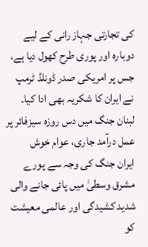کی تجارتی جہاز رانی کے لیے دوبارہ اور پوری طرح کھول دیا ہے، جس پر امریکی صدر ڈونلڈ ٹرمپ نے ایران کا شکریہ بھی ادا کیا۔
لبنان جنگ میں دس روزہ سیزفائر پر عمل درآمد جاری، عوام خوش
ایران جنگ کی وجہ سے پورے مشرق وسطیٰ میں پائی جانے والی شدید کشیدگی اور عالمی معیشت کو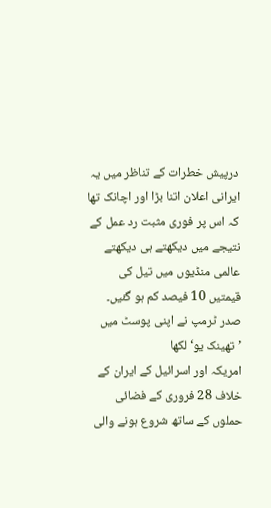درپیش خطرات کے تناظر میں یہ ایرانی اعلان اتنا بڑا اور اچانک تھا کہ اس پر فوری مثبت رد عمل کے نتیجے میں دیکھتے ہی دیکھتے عالمی منڈیوں میں تیل کی قیمتیں 10 فیصد کم ہو گئیں۔
صدر ٹرمپ نے اپنی پوسٹ میں ’تھینک یو‘ لکھا
امریکہ اور اسرائیل کے ایران کے خلاف 28 فروری کے فضائی حملوں کے ساتھ شروع ہونے والی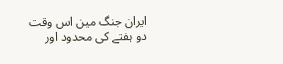ایران جنگ مین اس وقت دو ہفتے کی محدود اور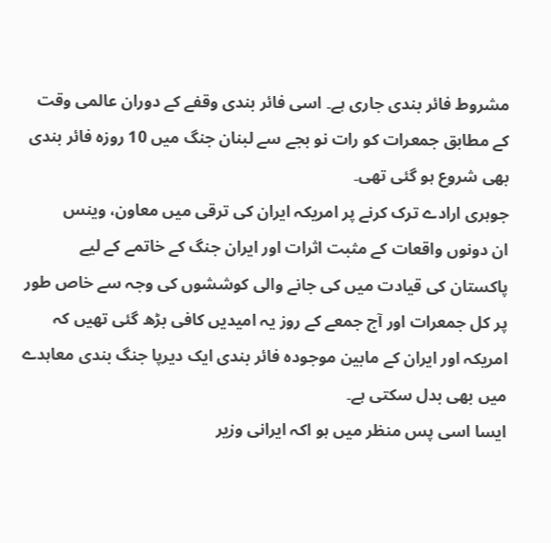مشروط فائر بندی جاری ہے۔ اسی فائر بندی وقفے کے دوران عالمی وقت کے مطابق جمعرات کو رات نو بجے سے لبنان جنگ میں 10 روزہ فائر بندی بھی شروع ہو گئی تھی۔
جوہری ارادے ترک کرنے پر امریکہ ایران کی ترقی میں معاون، وینس
ان دونوں واقعات کے مثبت اثرات اور ایران جنگ کے خاتمے کے لیے پاکستان کی قیادت میں کی جانے والی کوششوں کی وجہ سے خاص طور پر کل جمعرات اور آج جمعے کے روز یہ امیدیں کافی بڑھ گئی تھیں کہ امریکہ اور ایران کے مابین موجودہ فائر بندی ایک دیرپا جنگ بندی معاہدے میں بھی بدل سکتی ہے۔
ایسا اسی پس منظر میں ہو اکہ ایرانی وزیر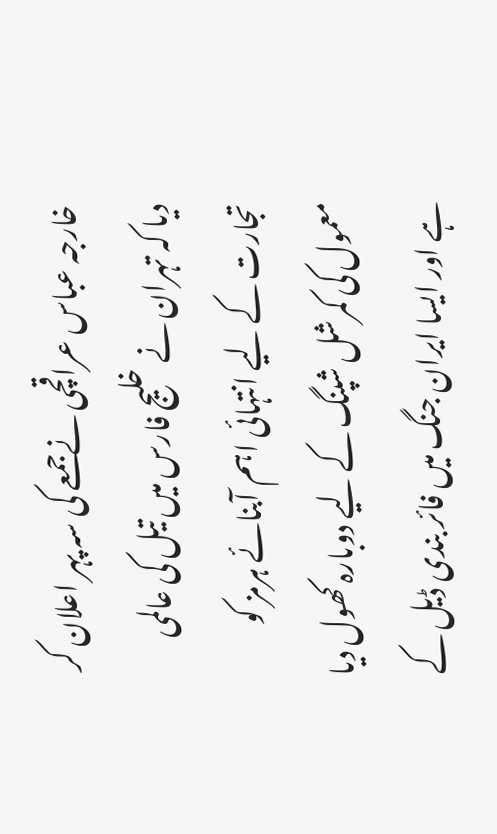خارجہ عباس عراقچی نےجمعے کی سہ پہر اعلان کر دیا کہ تہران نے خلیج فارس میں تیل کی عالمی تجارت کے لیے انتہائی اہم آبنائے ہرمز کو معمول کی کمرشل شپنگ کے لیے دوبارہ کھول دیا ہے اور ایسا ایران جنگ میں فائر بندی ڈیل کے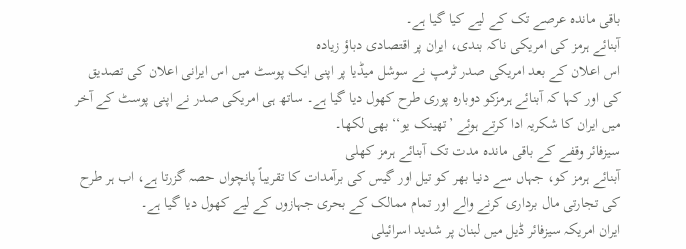باقی ماندہ عرصے تک کے لیے کیا گیا ہے۔
آبنائے ہرمز کی امریکی ناکہ بندی، ایران پر اقتصادی دباؤ زیادہ
اس اعلان کے بعد امریکی صدر ٹرمپ نے سوشل میڈیا پر اپنی ایک پوسٹ میں اس ایرانی اعلان کی تصدیق کی اور کہا کہ آبنائے ہرمزکو دوبارہ پوری طرح کھول دیا گیا ہے۔ ساتھ ہی امریکی صدر نے اپنی پوسٹ کے آخر میں ایران کا شکریہ ادا کرتے ہوئے ’تھینک یو‘‘ بھی لکھا۔
سیزفائر وقفے کے باقی ماندہ مدت تک آبنائے ہرمز کھلی
آبنائے ہرمز کو، جہاں سے دنیا بھر کو تیل اور گیس کی برآمدات کا تقریباً پانچواں حصہ گزرتا ہے، اب ہر طرح کی تجارتی مال برداری کرنے والے اور تمام ممالک کے بحری جہازوں کے لیے کھول دیا گیا ہے۔
ایران امریکہ سیزفائر ڈیل میں لبنان پر شدید اسرائیلی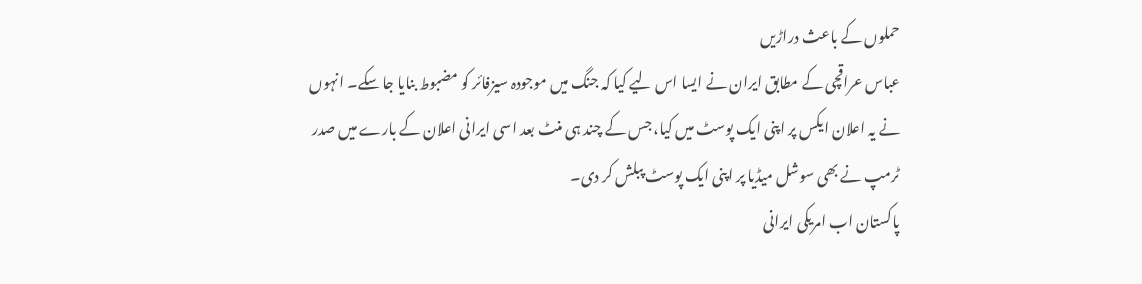حملوں کے باعث دراڑیں
عباس عراقچی کے مطابق ایران نے ایسا اس لیے کیا کہ جنگ میں موجودہ سیزفائر کو مضبوط بنایا جا سکے۔ انہوں نے یہ اعلان ایکس پر اپنی ایک پوسٹ میں کیا، جس کے چند ہی منٹ بعد اسی ایرانی اعلان کے بارے میں صدر ٹرمپ نے بھی سوشل میڈیا پر اپنی ایک پوسٹ پبلش کر دی۔
پاکستان اب امریکی ایرانی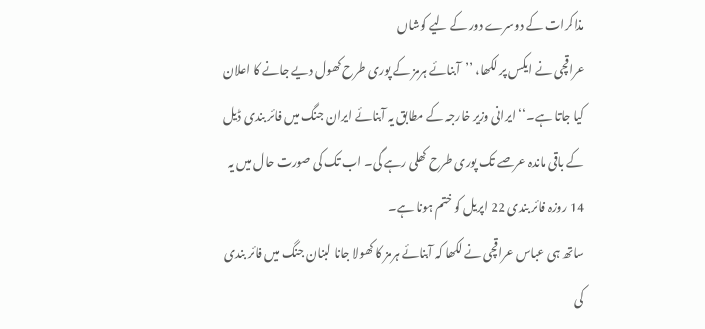مذاکرات کے دوسرے دور کے لیے کوشاں
عراقچی نے ایکس پر لکھا، ’’آبنائے ہرمز کے پوری طرح کھول دیے جانے کا اعلان کیا جاتا ہے۔‘‘ ایرانی وزیر خارجہ کے مطابق یہ آبنائے ایران جنگ میں فائر بندی ڈیل کے باقی ماندہ عرصے تک پوری طرح کھلی رہے گی۔ اب تک کی صورت حال میں یہ 14 روزہ فائر بندی 22 اپریل کو ختم ہونا ہے۔
ساتھ ہی عباس عراقچی نے لکھا کہ آبنائے ہرمز کا کھولا جانا لبنان جنگ میں فائر بندی کی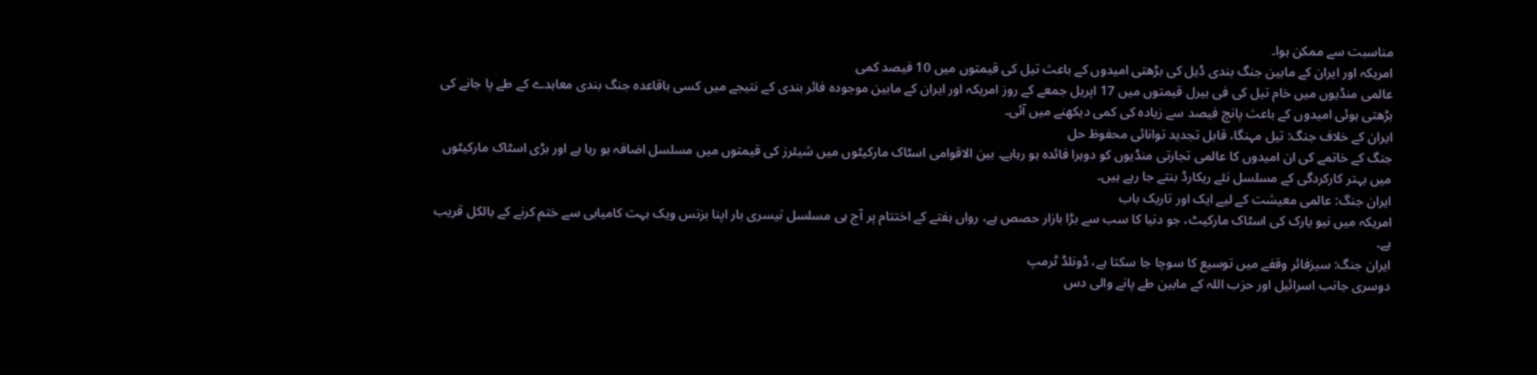مناسبت سے ممکن ہوا۔
امریکہ اور ایران کے مابین جنگ بندی ڈیل کی بڑھتی امیدوں کے باعث تیل کی قیمتوں میں 10 فیصد کمی
عالمی منڈیوں میں خام تیل کی فی بیرل قیمتوں میں 17 اپریل جمعے کے روز امریکہ اور ایران کے مابین موجودہ فائر بندی کے نتیجے میں کسی باقاعدہ جنگ بندی معاہدے کے طے پا جانے کی بڑھتی ہوئی امیدوں کے باعث پانچ فیصد سے زیادہ کی کمی دیکھنے میں آئی۔
ایران کے خلاف جنگ: تیل مہنگا، قابل تجدید توانائی محفوظ حل
جنگ کے خاتمے کی ان امیدوں کا عالمی تجارتی منڈیوں کو دوہرا فائدہ ہو رہاہے۔ بین الاقوامی اسٹاک مارکیٹوں میں شیئرز کی قیمتوں میں مسلسل اضافہ ہو رہا ہے اور بڑی اسٹاک مارکیٹوں میں بہتر کارکردگی کے مسلسل نئے ریکارڈ بنتے جا رہے ہیں۔
ایران جنگ: عالمی معیشت کے لیے ایک اور تاریک باب
امریکہ میں نیو یارک کی اسٹاک مارکیٹ، جو دنیا کا سب سے بڑا بازار حصص ہے، رواں ہفتے کے اختتام پر آج ہی مسلسل تیسری بار اپنا بزنس ویک بہت کامیابی سے ختم کرنے کے بالکل قریب ہے۔
ایران جنگ: سیزفائر وقفے میں توسیع کا سوچا جا سکتا ہے، ڈونلڈ ٹرمپ
دوسری جانب اسرائیل اور حزب اللہ کے مابین طے پانے والی دس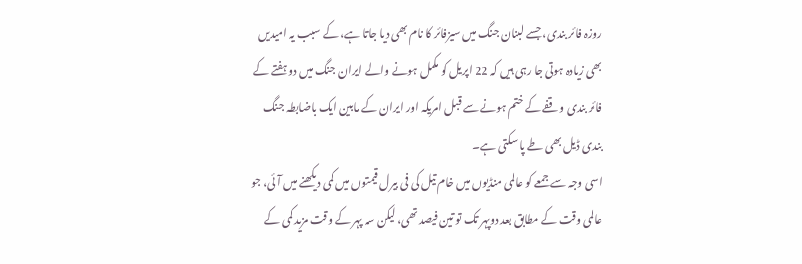روزہ فائر بندی، جسے لبنان جنگ میں سیزفائر کا نام بھی دیا جاتا ہے، کے سبب یہ امیدیں بھی زیادہ ہوتی جا رہی ہیں کہ 22 اپریل کو مکمل ہونے والے ایران جنگ میں دو ہفتے کے فائر بندی وقفے کے ختم ہونے سے قبل امریکہ اور ایران کے مابین ایک باضابطہ جنگ بندی ڈیل بھی طے پا سکتی ہے۔
اسی وجہ سے جمعے کو عالمی منڈیوں میں خام تیل کی فی بیرل قیمتوں میں کمی دیکھنے میں آئی، جو عالمی وقت کے مطابق بعد دوپہر تک تو تین فیصد تھی، لیکن سہ پہر کے وقت مزید کمی کے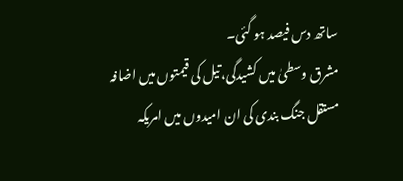ساتھ دس فیصد ہو گئی۔
مشرق وسطیٰ میں کشیدگی، تیل کی قیمتوں میں اضافہ
مستقل جنگ بندی کی ان امیدوں میں امریکہ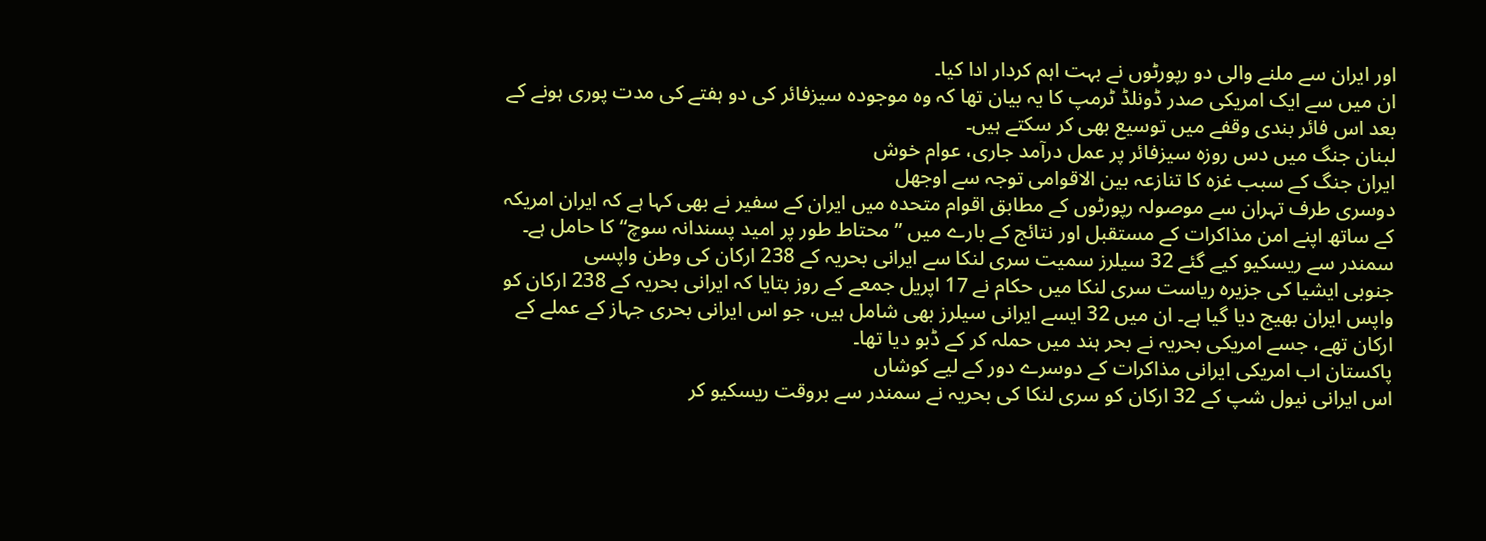اور ایران سے ملنے والی دو رپورٹوں نے بہت اہم کردار ادا کیا۔
ان میں سے ایک امریکی صدر ڈونلڈ ٹرمپ کا یہ بیان تھا کہ وہ موجودہ سیزفائر کی دو ہفتے کی مدت پوری ہونے کے بعد اس فائر بندی وقفے میں توسیع بھی کر سکتے ہیں۔
لبنان جنگ میں دس روزہ سیزفائر پر عمل درآمد جاری، عوام خوش
ایران جنگ کے سبب غزہ کا تنازعہ بین الاقوامی توجہ سے اوجھل
دوسری طرف تہران سے موصولہ رپورٹوں کے مطابق اقوام متحدہ میں ایران کے سفیر نے بھی کہا ہے کہ ایران امریکہ کے ساتھ اپنے امن مذاکرات کے مستقبل اور نتائج کے بارے میں ’’محتاط طور پر امید پسندانہ سوچ‘‘ کا حامل ہے۔
سمندر سے ریسکیو کیے گئے 32 سیلرز سمیت سری لنکا سے ایرانی بحریہ کے 238 ارکان کی وطن واپسی
جنوبی ایشیا کی جزیرہ ریاست سری لنکا میں حکام نے 17 اپریل جمعے کے روز بتایا کہ ایرانی بحریہ کے 238 ارکان کو واپس ایران بھیج دیا گیا ہے۔ ان میں 32 ایسے ایرانی سیلرز بھی شامل ہیں، جو اس ایرانی بحری جہاز کے عملے کے ارکان تھے، جسے امریکی بحریہ نے بحر ہند میں حملہ کر کے ڈبو دیا تھا۔
پاکستان اب امریکی ایرانی مذاکرات کے دوسرے دور کے لیے کوشاں
اس ایرانی نیول شپ کے 32 ارکان کو سری لنکا کی بحریہ نے سمندر سے بروقت ریسکیو کر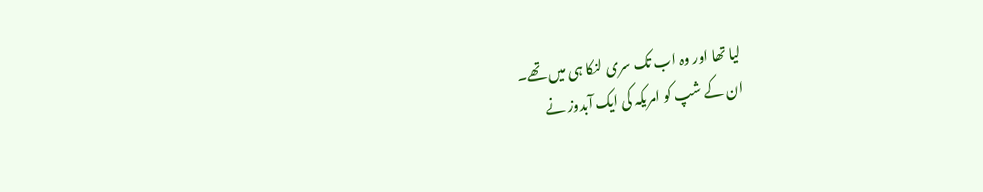لیا تھا اور وہ اب تک سری لنکا ہی میں تھے۔
ان کے شپ کو امریکہ کی ایک آبدوز نے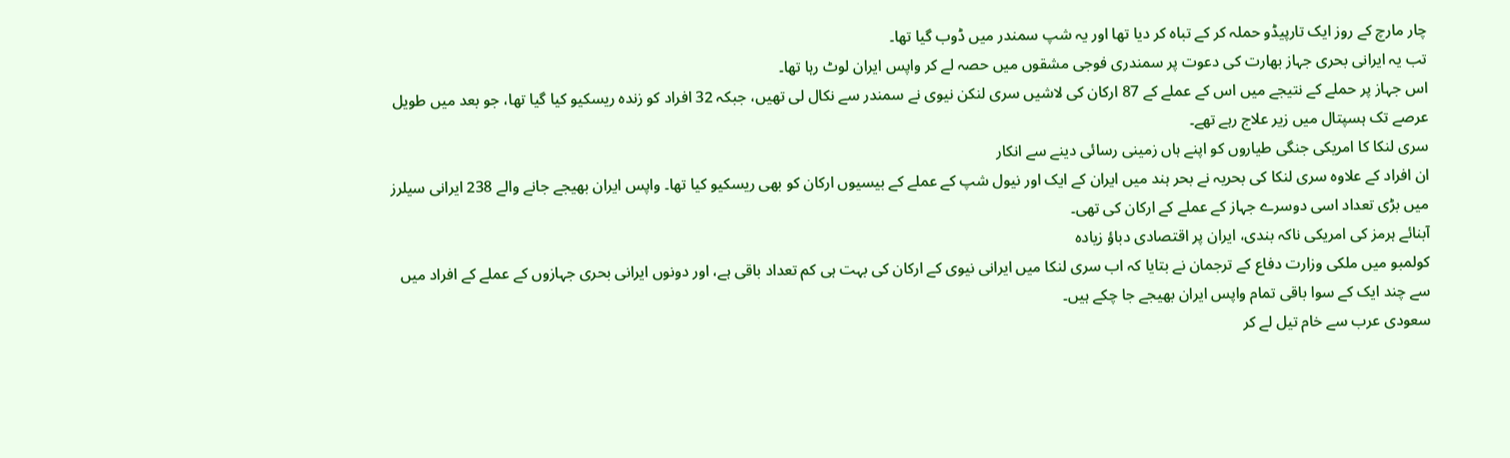چار مارچ کے روز ایک تارپیڈو حملہ کر کے تباہ کر دیا تھا اور یہ شپ سمندر میں ڈوب گیا تھا۔
تب یہ ایرانی بحری جہاز بھارت کی دعوت پر سمندری فوجی مشقوں میں حصہ لے کر واپس ایران لوٹ رہا تھا۔
اس جہاز پر حملے کے نتیجے میں اس کے عملے کے 87 ارکان کی لاشیں سری لنکن نیوی نے سمندر سے نکال لی تھیں، جبکہ 32 افراد کو زندہ ریسکیو کیا گیا تھا، جو بعد میں طویل عرصے تک ہسپتال میں زیر علاج رہے تھے۔
سری لنکا کا امریکی جنگی طیاروں کو اپنے ہاں زمینی رسائی دینے سے انکار
ان افراد کے علاوہ سری لنکا کی بحریہ نے بحر ہند میں ایران کے ایک اور نیول شپ کے عملے کے بیسیوں ارکان کو بھی ریسکیو کیا تھا۔ واپس ایران بھیجے جانے والے 238 ایرانی سیلرز میں بڑی تعداد اسی دوسرے جہاز کے عملے کے ارکان کی تھی۔
آبنائے ہرمز کی امریکی ناکہ بندی، ایران پر اقتصادی دباؤ زیادہ
کولمبو میں ملکی وزارت دفاع کے ترجمان نے بتایا کہ اب سری لنکا میں ایرانی نیوی کے ارکان کی بہت ہی کم تعداد باقی ہے، اور دونوں ایرانی بحری جہازوں کے عملے کے افراد میں سے چند ایک کے سوا باقی تمام واپس ایران بھیجے جا چکے ہیں۔
سعودی عرب سے خام تیل لے کر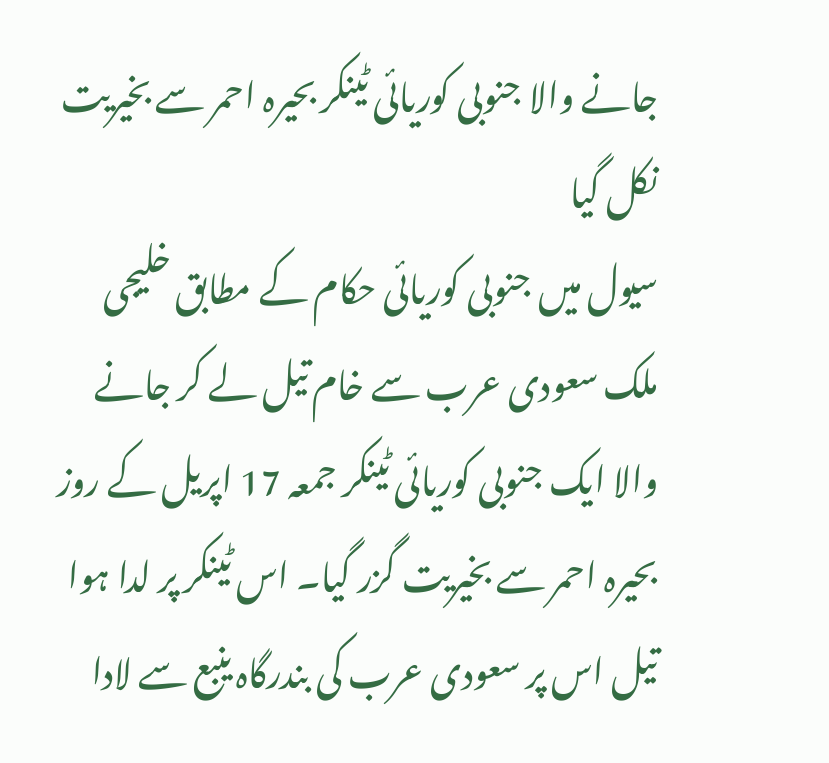جانے والا جنوبی کوریائی ٹینکر بحیرہ احمر سے بخیریت نکل گیا
سیول میں جنوبی کوریائی حکام کے مطابق خلیجی ملک سعودی عرب سے خام تیل لے کر جانے والا ایک جنوبی کوریائی ٹینکر جمعہ 17 اپریل کے روز بحیرہ احمر سے بخیریت گزر گیا۔ اس ٹینکر پر لدا ہوا تیل اس پر سعودی عرب کی بندرگاہ ینبع سے لادا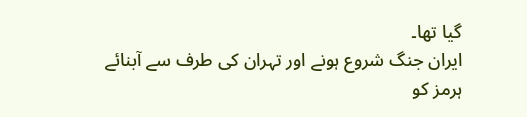گیا تھا۔
ایران جنگ شروع ہونے اور تہران کی طرف سے آبنائے ہرمز کو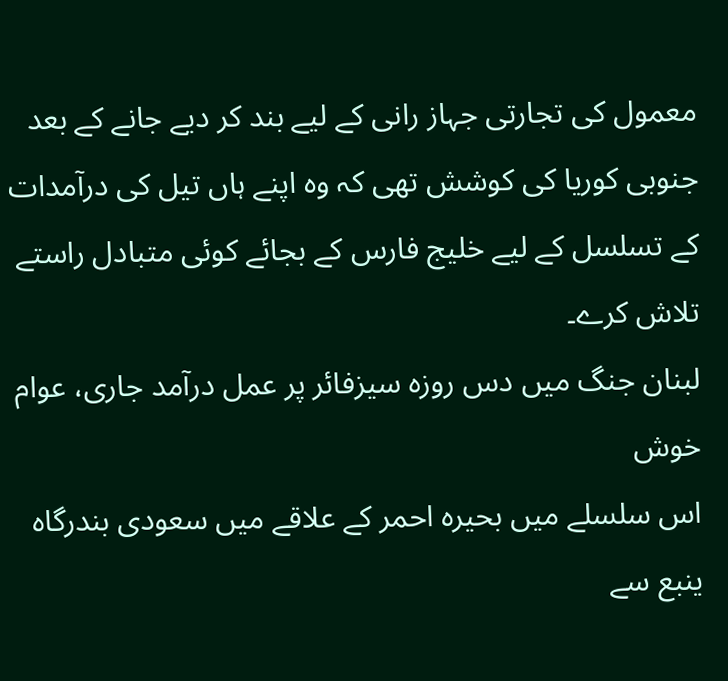معمول کی تجارتی جہاز رانی کے لیے بند کر دیے جانے کے بعد جنوبی کوریا کی کوشش تھی کہ وہ اپنے ہاں تیل کی درآمدات کے تسلسل کے لیے خلیج فارس کے بجائے کوئی متبادل راستے تلاش کرے۔
لبنان جنگ میں دس روزہ سیزفائر پر عمل درآمد جاری، عوام خوش
اس سلسلے میں بحیرہ احمر کے علاقے میں سعودی بندرگاہ ینبع سے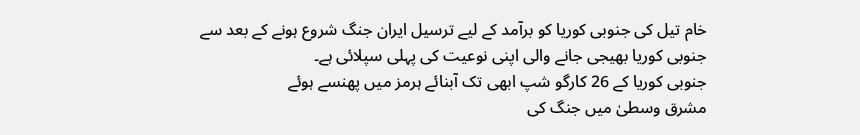خام تیل کی جنوبی کوریا کو برآمد کے لیے ترسیل ایران جنگ شروع ہونے کے بعد سے جنوبی کوریا بھیجی جانے والی اپنی نوعیت کی پہلی سپلائی ہے۔
جنوبی کوریا کے 26 کارگو شپ ابھی تک آبنائے ہرمز میں پھنسے ہوئے
مشرق وسطیٰ میں جنگ کی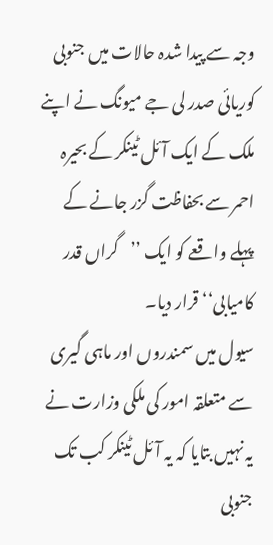وجہ سے پیدا شدہ حالات میں جنوبی کوریائی صدر لی جے میونگ نے اپنے ملک کے ایک آئل ٹینکر کے بحیرہ احمر سے بحفاظت گزر جانے کے پہلے واقعے کو ایک ’’گراں قدر کامیابی‘‘ قرار دیا۔
سیول میں سمندروں اور ماہی گیری سے متعلقہ امور کی ملکی وزارت نے یہ نہیں بتایا کہ یہ آئل ٹینکر کب تک جنوبی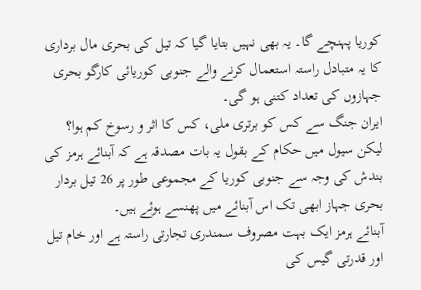کوریا پہنچے گا۔ یہ بھی نہیں بتایا گیا کہ تیل کی بحری مال برداری کا یہ متبادل راستہ استعمال کرنے والے جنوبی کوریائی کارگو بحری جہازوں کی تعداد کتنی ہو گی۔
ایران جنگ سے کس کو برتری ملی، کس کا اثر و رسوخ کم ہوا؟
لیکن سیول میں حکام کے بقول یہ بات مصدقہ ہے کہ آبنائے ہرمز کی بندش کی وجہ سے جنوبی کوریا کے مجموعی طور پر 26 تیل بردار بحری جہاز ابھی تک اس آبنائے میں پھنسے ہوئے ہیں۔
آبنائے ہرمز ایک بہت مصروف سمندری تجارتی راستہ ہے اور خام تیل اور قدرتی گیس کی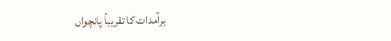برآمدات کا تقریباً پانچواں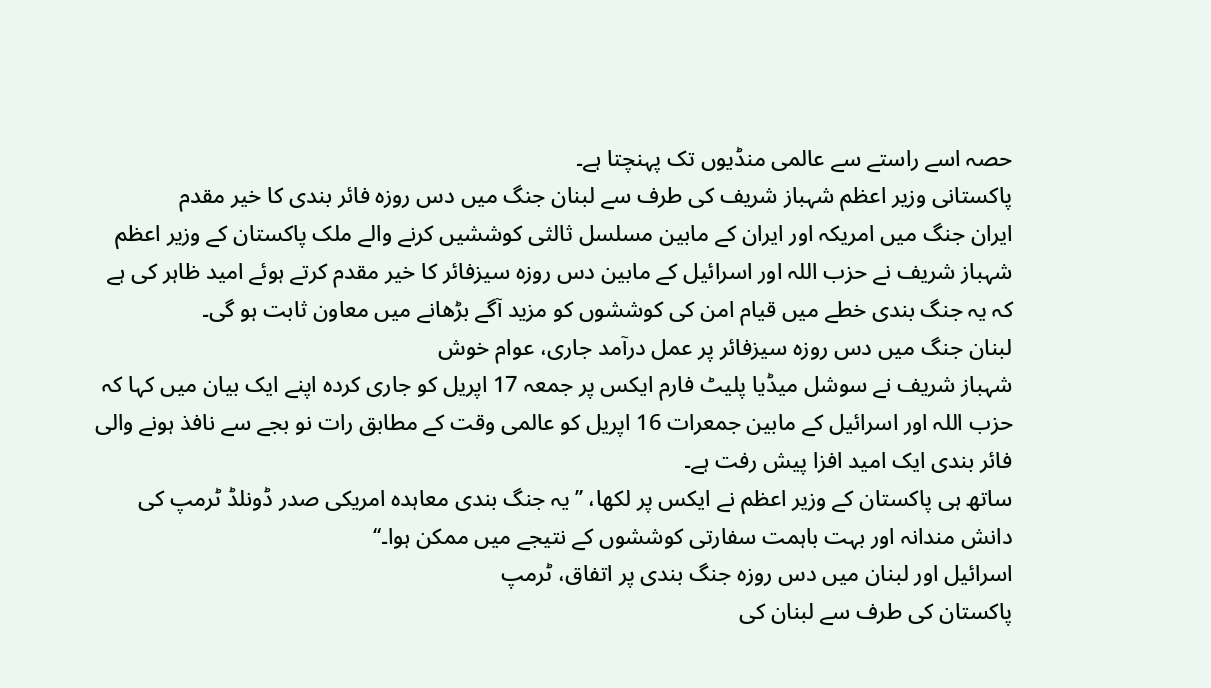حصہ اسے راستے سے عالمی منڈیوں تک پہنچتا ہے۔
پاکستانی وزیر اعظم شہباز شریف کی طرف سے لبنان جنگ میں دس روزہ فائر بندی کا خیر مقدم
ایران جنگ میں امریکہ اور ایران کے مابین مسلسل ثالثی کوششیں کرنے والے ملک پاکستان کے وزیر اعظم شہباز شریف نے حزب اللہ اور اسرائیل کے مابین دس روزہ سیزفائر کا خیر مقدم کرتے ہوئے امید ظاہر کی ہے کہ یہ جنگ بندی خطے میں قیام امن کی کوششوں کو مزید آگے بڑھانے میں معاون ثابت ہو گی۔
لبنان جنگ میں دس روزہ سیزفائر پر عمل درآمد جاری، عوام خوش
شہباز شریف نے سوشل میڈیا پلیٹ فارم ایکس پر جمعہ 17 اپریل کو جاری کردہ اپنے ایک بیان میں کہا کہ حزب اللہ اور اسرائیل کے مابین جمعرات 16 اپریل کو عالمی وقت کے مطابق رات نو بجے سے نافذ ہونے والی فائر بندی ایک امید افزا پیش رفت ہے۔
ساتھ ہی پاکستان کے وزیر اعظم نے ایکس پر لکھا، ’’یہ جنگ بندی معاہدہ امریکی صدر ڈونلڈ ٹرمپ کی دانش مندانہ اور بہت باہمت سفارتی کوششوں کے نتیجے میں ممکن ہوا۔‘‘
اسرائیل اور لبنان میں دس روزہ جنگ بندی پر اتفاق، ٹرمپ
پاکستان کی طرف سے لبنان کی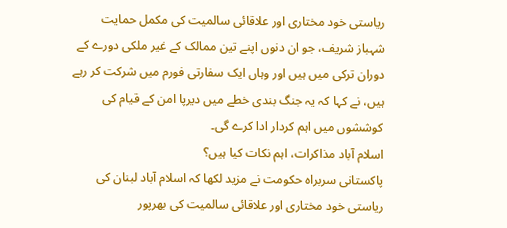ریاستی خود مختاری اور علاقائی سالمیت کی مکمل حمایت
شہباز شریف، جو ان دنوں اپنے تین ممالک کے غیر ملکی دورے کے دوران ترکی میں ہیں اور وہاں ایک سفارتی فورم میں شرکت کر رہے ہیں، نے کہا کہ یہ جنگ بندی خطے میں دیرپا امن کے قیام کی کوششوں میں اہم کردار ادا کرے گی۔
اسلام آباد مذاکرات، اہم نکات کیا ہیں؟
پاکستانی سربراہ حکومت نے مزید لکھا کہ اسلام آباد لبنان کی ریاستی خود مختاری اور علاقائی سالمیت کی بھرپور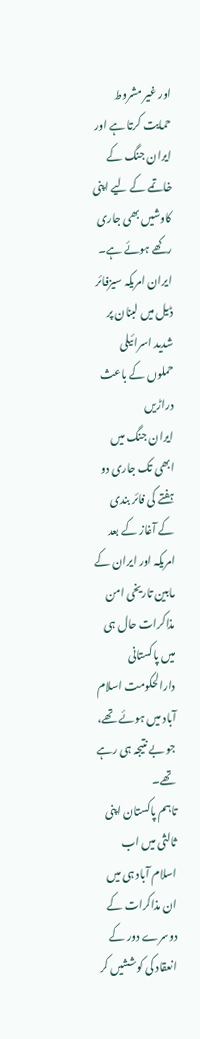اور غیر مشروط حمایت کرتا ہے اور ایران جنگ کے خاتمے کے لیے اپنی کاوشیں بھی جاری رکھے ہوئے ہے۔
ایران امریکہ سیزفائر ڈیل میں لبنان پر شدید اسرائیلی حملوں کے باعث دراڑیں
ایران جنگ میں ابھی تک جاری دو ہفتے کی فائر بندی کے آغاز کے بعد امریکہ اور ایران کے مابین تاریخی امن مذاکرات حال ہی میں پاکستانی دارالحکومت اسلام آباد میں ہوئے تھے، جو بے نتیجہ ہی رہے تھے۔
تاہم پاکستان اپنی ثالثی میں اب اسلام آباد ہی میں ان مذاکرات کے دوسرے دور کے انعقاد کی کوششیں کر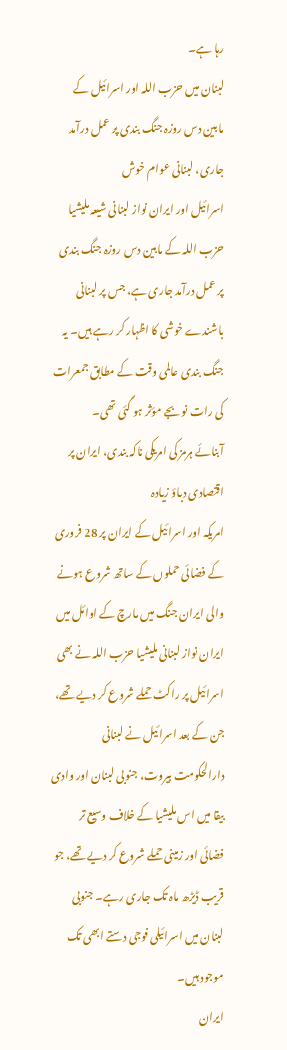رہا ہے۔
لبنان میں حزب اللہ اور اسرائیل کے مابین دس روزہ جنگ بندی پر عمل درآمد جاری، لبنانی عوام خوش
اسرائیل اور ایران نواز لبنانی شیعہ ملیشیا حزب اللہ کے مابین دس روزہ جنگ بندی پر عمل درآمد جاری ہے، جس پر لبنانی باشندے خوشی کا اظہار کر رہے ہیں۔ یہ جنگ بندی عالمی وقت کے مطابق جمعرات کی رات نو بجے مؤثر ہو گئی تھی۔
آبنائے ہرمز کی امریکی ناکہ بندی، ایران پر اقتصادی دباؤ زیادہ
امریکہ اور اسرائیل کے ایران پر 28 فروری کے فضائی حملوں کے ساتھ شروع ہونے والی ایران جنگ میں مارچ کے اوائل میں ایران نواز لبنانی ملیشیا حزب اللہ نے بھی اسرائیل پر راکٹ حملے شروع کر دیے تھے، جن کے بعد اسرائیل نے لبنانی دارالحکومت بیروت، جنوبی لبنان اور وادی بیقا میں اس ملیشیا کے خلاف وسیع تر فضائی اور زمینی حملے شروع کر دیے تھے، جو قریب ڈیڑھ ماہ تک جاری رہے۔ جنوبی لبنان میں اسرائیلی فوجی دستے ابھی تک موجود ہیں۔
ایران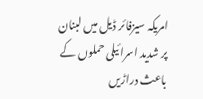امریکہ سیزفائر ڈیل میں لبنان پر شدید اسرائیلی حملوں کے باعث دراڑیں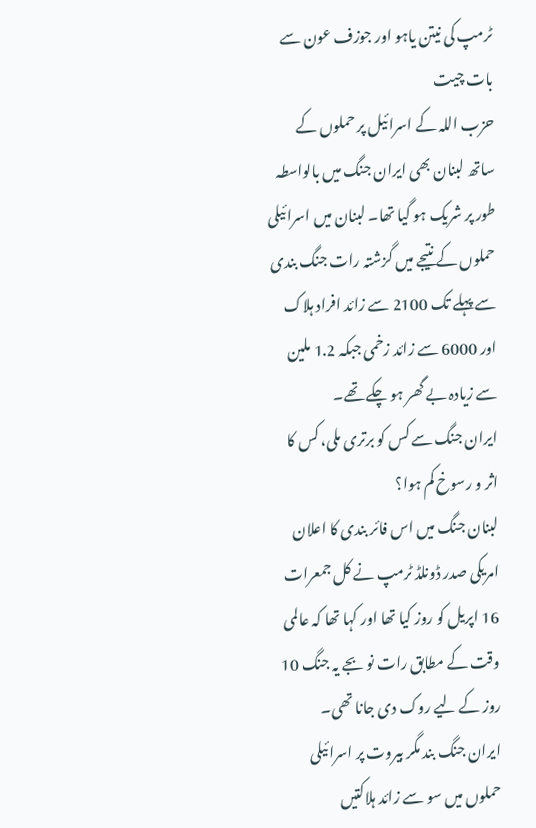ٹرمپ کی نیتن یاہو اور جوزف عون سے بات چیت
حزب اللہ کے اسرائیل پر حملوں کے ساتھ لبنان بھی ایران جنگ میں بالواسطہ طور پر شریک ہو گیا تھا۔ لبنان میں اسرائیلی حملوں کے نتیجے میں گزشتہ رات جنگ بندی سے پہلے تک 2100 سے زائد افراد ہلاک اور 6000 سے زائد زخمی جبکہ 1.2 ملین سے زیادہ بے گھر ہو چکے تھے۔
ایران جنگ سے کس کو برتری ملی، کس کا اثر و رسوخ کم ہوا؟
لبنان جنگ میں اس فائر بندی کا اعلان امریکی صدر ڈونلڈ ٹرمپ نے کل جمعرات 16 اپریل کو روز کیا تھا اور کہا تھا کہ عالمی وقت کے مطابق رات نو بجے یہ جنگ 10 روز کے لیے روک دی جانا تھی۔
ایران جنگ بند مگر بیروت پر اسرائیلی حملوں میں سو سے زائد ہلاکتیں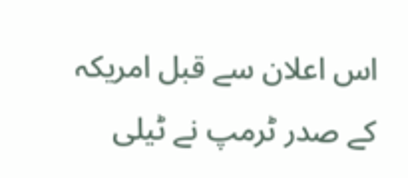اس اعلان سے قبل امریکہ کے صدر ٹرمپ نے ٹیلی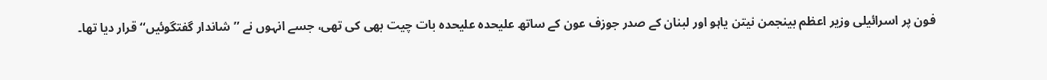فون پر اسرائیلی وزیر اعظم بینجمن نیتن یاہو اور لبنان کے صدر جوزف عون کے ساتھ علیحدہ علیحدہ بات چیت بھی کی تھی، جسے انہوں نے ’’شاندار گفتگوئیں‘‘ قرار دیا تھا۔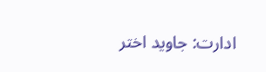ادارت: جاوید اختر